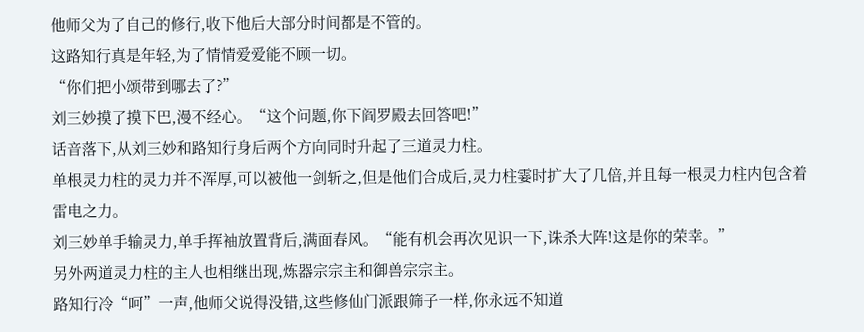他师父为了自己的修行,收下他后大部分时间都是不管的。
这路知行真是年轻,为了情情爱爱能不顾一切。
“你们把小颂带到哪去了?”
刘三妙摸了摸下巴,漫不经心。“这个问题,你下阎罗殿去回答吧!”
话音落下,从刘三妙和路知行身后两个方向同时升起了三道灵力柱。
单根灵力柱的灵力并不浑厚,可以被他一剑斩之,但是他们合成后,灵力柱霎时扩大了几倍,并且每一根灵力柱内包含着雷电之力。
刘三妙单手输灵力,单手挥袖放置背后,满面春风。“能有机会再次见识一下,诛杀大阵!这是你的荣幸。”
另外两道灵力柱的主人也相继出现,炼器宗宗主和御兽宗宗主。
路知行冷“呵”一声,他师父说得没错,这些修仙门派跟筛子一样,你永远不知道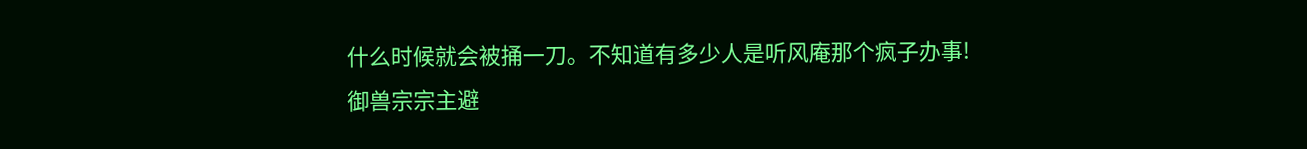什么时候就会被捅一刀。不知道有多少人是听风庵那个疯子办事!
御兽宗宗主避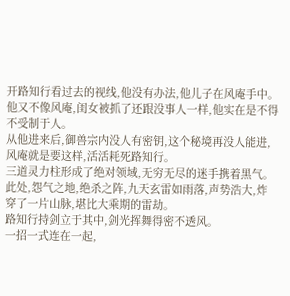开路知行看过去的视线,他没有办法,他儿子在风庵手中。
他又不像风庵,闺女被抓了还跟没事人一样,他实在是不得不受制于人。
从他进来后,御兽宗内没人有密钥,这个秘境再没人能进,风庵就是要这样,活活耗死路知行。
三道灵力柱形成了绝对领域,无穷无尽的迷手携着黑气。
此处,怨气之地,绝杀之阵,九天玄雷如雨落,声势浩大,炸穿了一片山脉,堪比大乘期的雷劫。
路知行持剑立于其中,剑光挥舞得密不透风。
一招一式连在一起,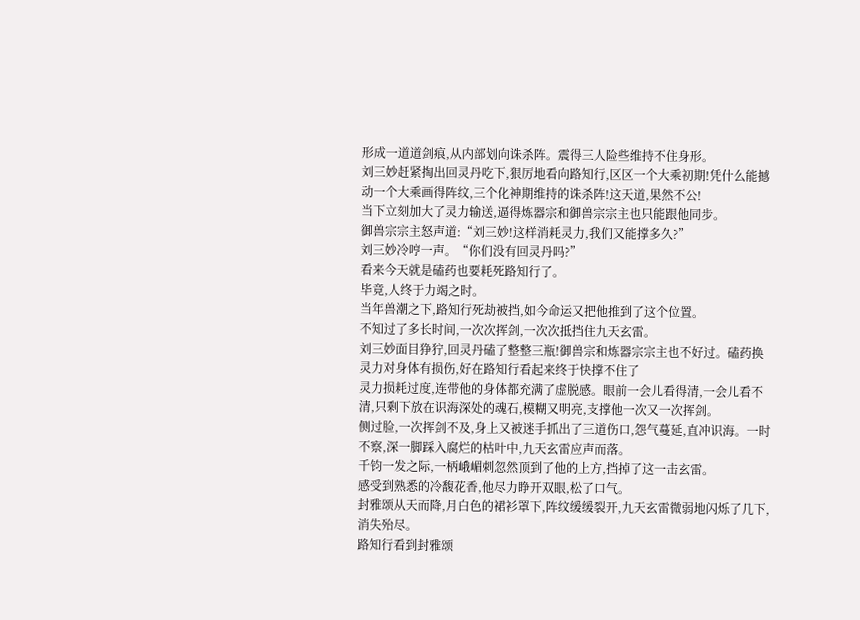形成一道道剑痕,从内部划向诛杀阵。震得三人险些维持不住身形。
刘三妙赶紧掏出回灵丹吃下,狠厉地看向路知行,区区一个大乘初期!凭什么能撼动一个大乘画得阵纹,三个化神期维持的诛杀阵!这天道,果然不公!
当下立刻加大了灵力输送,逼得炼器宗和御兽宗宗主也只能跟他同步。
御兽宗宗主怒声道:“刘三妙!这样消耗灵力,我们又能撑多久?”
刘三妙冷哼一声。“你们没有回灵丹吗?”
看来今天就是磕药也要耗死路知行了。
毕竟,人终于力竭之时。
当年兽潮之下,路知行死劫被挡,如今命运又把他推到了这个位置。
不知过了多长时间,一次次挥剑,一次次抵挡住九天玄雷。
刘三妙面目狰狞,回灵丹磕了整整三瓶!御兽宗和炼器宗宗主也不好过。磕药换灵力对身体有损伤,好在路知行看起来终于快撑不住了
灵力损耗过度,连带他的身体都充满了虚脱感。眼前一会儿看得清,一会儿看不清,只剩下放在识海深处的魂石,模糊又明亮,支撑他一次又一次挥剑。
侧过脸,一次挥剑不及,身上又被迷手抓出了三道伤口,怨气蔓延,直冲识海。一时不察,深一脚踩入腐烂的枯叶中,九天玄雷应声而落。
千钧一发之际,一柄峨嵋刺忽然顶到了他的上方,挡掉了这一击玄雷。
感受到熟悉的冷馥花香,他尽力睁开双眼,松了口气。
封雅颂从天而降,月白色的裙衫罩下,阵纹缓缓裂开,九天玄雷微弱地闪烁了几下,消失殆尽。
路知行看到封雅颂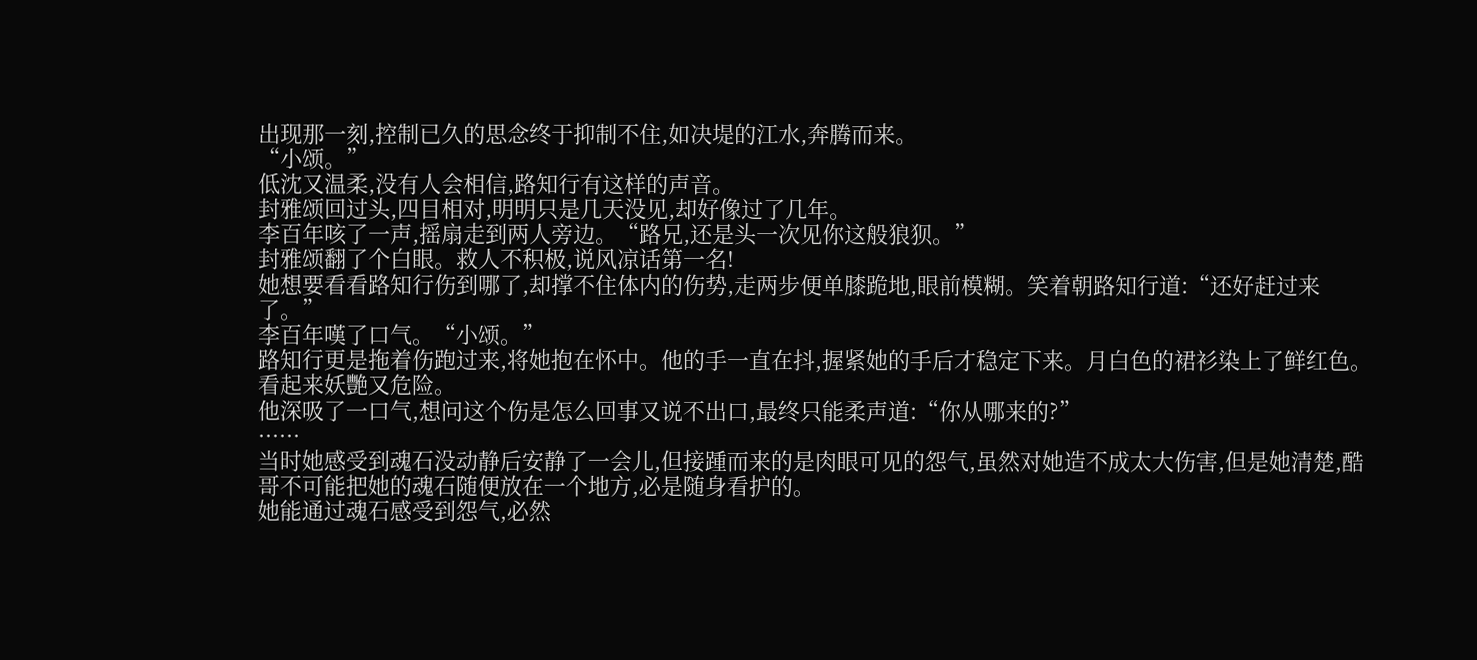出现那一刻,控制已久的思念终于抑制不住,如决堤的江水,奔腾而来。
“小颂。”
低沈又温柔,没有人会相信,路知行有这样的声音。
封雅颂回过头,四目相对,明明只是几天没见,却好像过了几年。
李百年咳了一声,摇扇走到两人旁边。“路兄,还是头一次见你这般狼狈。”
封雅颂翻了个白眼。救人不积极,说风凉话第一名!
她想要看看路知行伤到哪了,却撑不住体内的伤势,走两步便单膝跪地,眼前模糊。笑着朝路知行道:“还好赶过来了。”
李百年嘆了口气。“小颂。”
路知行更是拖着伤跑过来,将她抱在怀中。他的手一直在抖,握紧她的手后才稳定下来。月白色的裙衫染上了鲜红色。看起来妖艷又危险。
他深吸了一口气,想问这个伤是怎么回事又说不出口,最终只能柔声道:“你从哪来的?”
······
当时她感受到魂石没动静后安静了一会儿,但接踵而来的是肉眼可见的怨气,虽然对她造不成太大伤害,但是她清楚,酷哥不可能把她的魂石随便放在一个地方,必是随身看护的。
她能通过魂石感受到怨气,必然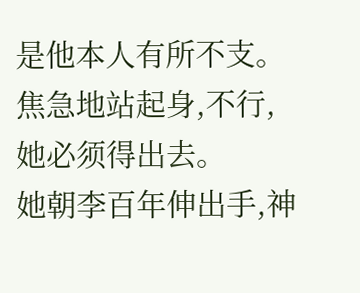是他本人有所不支。
焦急地站起身,不行,她必须得出去。
她朝李百年伸出手,神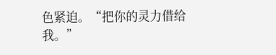色紧迫。“把你的灵力借给我。”